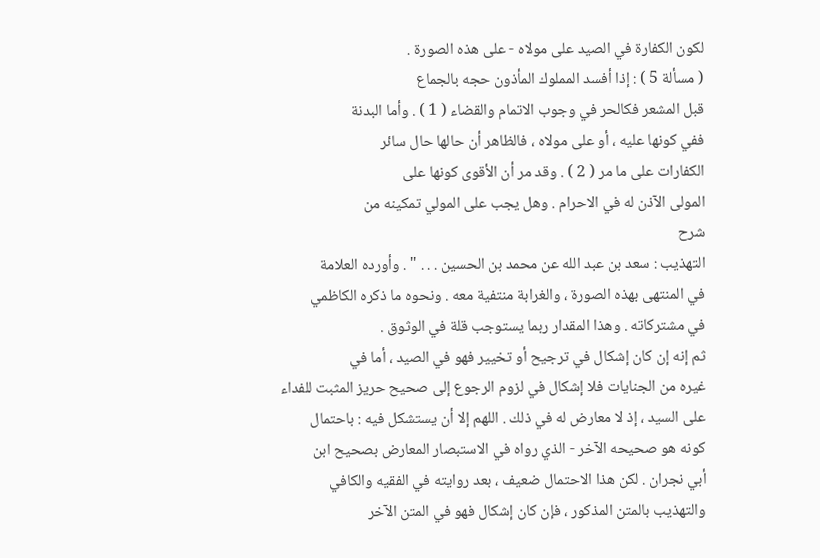لكون الكفارة في الصيد على مولاه - على هذه الصورة .
( مسألة 5 ) : إذا أفسد المملوك المأذون حجه بالجماع
قبل المشعر فكالحر في وجوب الاتمام والقضاء ( 1 ) . وأما البدنة
ففي كونها عليه ، أو على مولاه ، فالظاهر أن حالها حال سائر
الكفارات على ما مر ( 2 ) . وقد مر أن الأقوى كونها على
المولى الآذن له في الاحرام . وهل يجب على المولي تمكينه من
شرح
التهذيب : سعد بن عبد الله عن محمد بن الحسين . . . " . وأورده العلامة
في المنتهى بهذه الصورة ، والغرابة منتفية معه . ونحوه ما ذكره الكاظمي
في مشتركاته . وهذا المقدار ربما يستوجب قلة في الوثوق .
ثم إنه إن كان إشكال في ترجيح أو تخيير فهو في الصيد ، أما في
غيره من الجنايات فلا إشكال في لزوم الرجوع إلى صحيح حريز المثبت للفداء
على السيد ، إذ لا معارض له في ذلك . اللهم إلا أن يستشكل فيه : باحتمال
كونه هو صحيحه الآخر - الذي رواه في الاستبصار المعارض بصحيح ابن
أبي نجران . لكن هذا الاحتمال ضعيف ، بعد روايته في الفقيه والكافي
والتهذيب بالمتن المذكور ، فإن كان إشكال فهو في المتن الآخر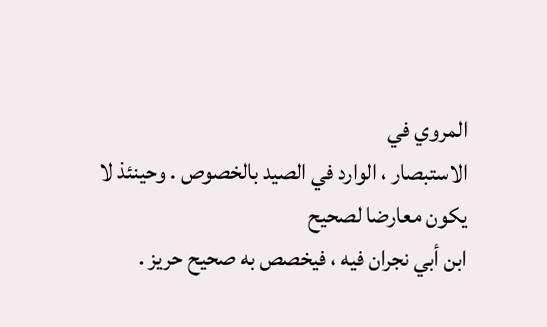المروي في
الاستبصار ، الوارد في الصيد بالخصوص . وحينئذ لا يكون معارضا لصحيح
ابن أبي نجران فيه ، فيخصص به صحيح حريز .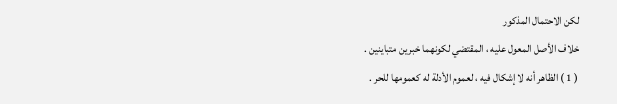لكن الاحتمال المذكور
خلاف الأصل المعول عليه ، المقتضي لكونهما خبرين متباينين .
( 1 ) الظاهر أنه لا إشكال فيه ، لعموم الأدلة له كعمومها للحر .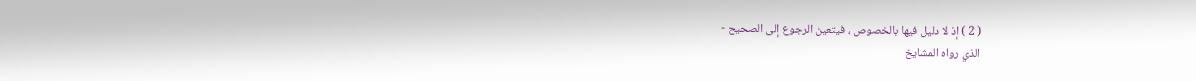( 2 ) إذ لا دليل فيها بالخصوص ، فيتعين الرجوع إلى الصحيح -
الذي رواه المشايخ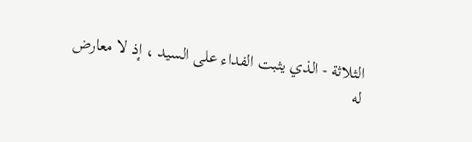الثلاثة - الذي يثبت الفداء على السيد ، إذ لا معارض
له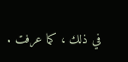في ذلك ، كما عرفت .